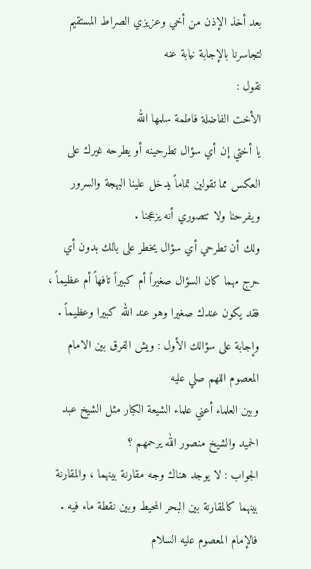بعد أخذ الإذن من أخي وعزيزي الصراط المستقيم لتجاسرنا بالإجابة نيابة عنه
نقول :
الأخت الفاضلة فاطمة سلمها الله
يا أختي إن أي سؤال تطرحينه أو يطرحه غيرك على العكس مما تقولين تماماً يدخل علينا البهجة والسرور ويفرحنا ولا تتصوري أنه يزعجنا .
ولك أن تطرحي أي سؤال يخطر على بالك بدون أي حرج مهما كان السؤال صغيراً أم كبيراً تافهاً أم عظيماً ، فقد يكون عندك صغيرا وهو عند الله كبيرا وعظيماً .
وإجابة على سؤالك الأول : ويش الفرق بين الامام المعصوم اللهم صلي عليه
وبين العلماء أعني علماء الشيعة الكبار مثل الشيخ عبد الحميد والشيخ منصور الله يرحمهم ؟
الجواب : لا يوجد هناك وجه مقارنة بينهما ، والمقارنة بينهما كالمقارنة بين البحر المحيط وبين نقطة ماء فيه .
فالإمام المعصوم عليه السلام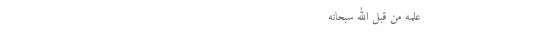علمه من قبل الله سبحانه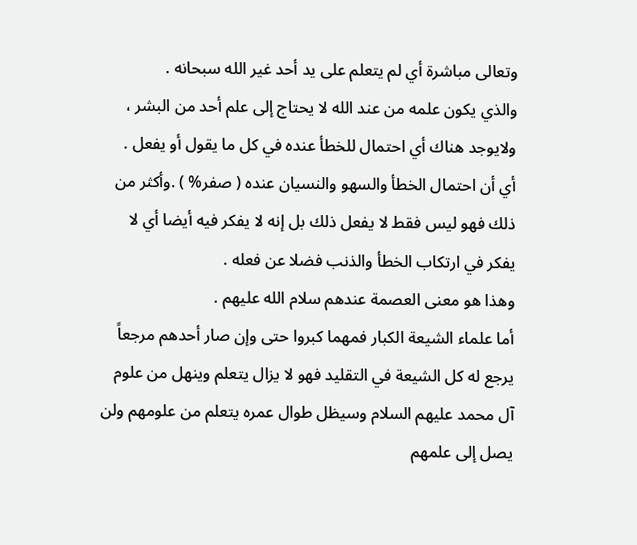وتعالى مباشرة أي لم يتعلم على يد أحد غير الله سبحانه .
والذي يكون علمه من عند الله لا يحتاج إلى علم أحد من البشر ، ولايوجد هناك أي احتمال للخطأ عنده في كل ما يقول أو يفعل .
أي أن احتمال الخطأ والسهو والنسيان عنده ( صفر% ) .وأكثر من ذلك فهو ليس فقط لا يفعل ذلك بل إنه لا يفكر فيه أيضا أي لا يفكر في ارتكاب الخطأ والذنب فضلا عن فعله .
وهذا هو معنى العصمة عندهم سلام الله عليهم .
أما علماء الشيعة الكبار فمهما كبروا حتى وإن صار أحدهم مرجعاً يرجع له كل الشيعة في التقليد فهو لا يزال يتعلم وينهل من علوم آل محمد عليهم السلام وسيظل طوال عمره يتعلم من علومهم ولن يصل إلى علمهم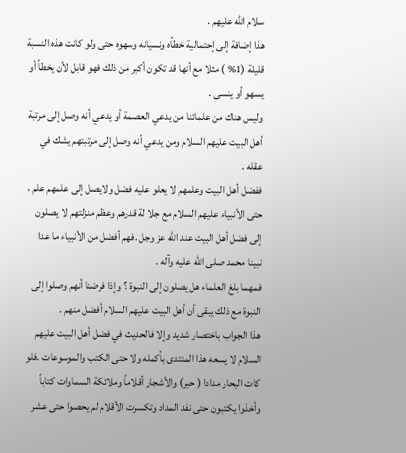سلام الله عليهم .
هذا إضافة إلى إحتمالية خطأه ونسيانه وسهوه حتى ولو كانت هذه النسبة قليلة (1% ) مثلا مع أنها قد تكون أكبر من ذلك فهو قابل لأن يخطأ أو يسهو أو ينسى .
وليس هناك من علمائنا من يدعي العصمة أو يدعي أنه وصل إلى مرتبة أهل البيت عليهم السلام ومن يدعي أنه وصل إلى مرتبتهم يشك في عقله .
ففضل أهل البيت وعلمهم لا يعلو عليه فضل ولايصل إلى علمهم علم ، حتى الأنبياء عليهم السلام مع جلا لة قدرهم وعظم منزلتهم لا يصلون إلى فضل أهل البيت عند الله عز وجل .فهم أفضل من الأنبياء ما عدا نبينا محمد صلى الله عليه وآله .
فمهما بلغ العلماء هل يصلون إلى النبوة ؟ وإذا فرضنا أنهم وصلوا إلى النبوة مع ذلك يبقى أن أهل البيت عليهم السلام أفضل منهم .
هذا الجواب باختصار شديد وإلا فالحديث في فضل أهل البيت عليهم السلام لا يسعه هذا المنتدى بأكمله ولا حتى الكتب والموسوعات .فلو كات البحار مدادا ( حبر) والأشجار أقلاماً وملائكة السماوات كتاباً وأخذوا يكتبون حتى نفد المداد وتكسرت الأقلام لم يحصوا حتى عشر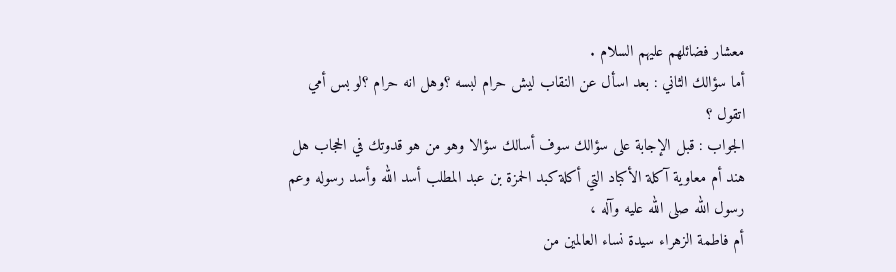معشار فضائلهم عليهم السلام .
أما سؤالك الثاني : بعد اسأل عن النقاب ليش حرام لبسه ؟وهل انه حرام ؟لو بس أمي اتقول ؟
الجواب : قبل الإجابة على سؤالك سوف أسالك سؤالا وهو من هو قدوتك في الحجاب هل هند أم معاوية آكلة الأكباد التي أكلة كبد الحمزة بن عبد المطلب أسد الله وأسد رسوله وعم رسول الله صلى الله عليه وآله ،
أم فاطمة الزهراء سيدة نساء العالمين من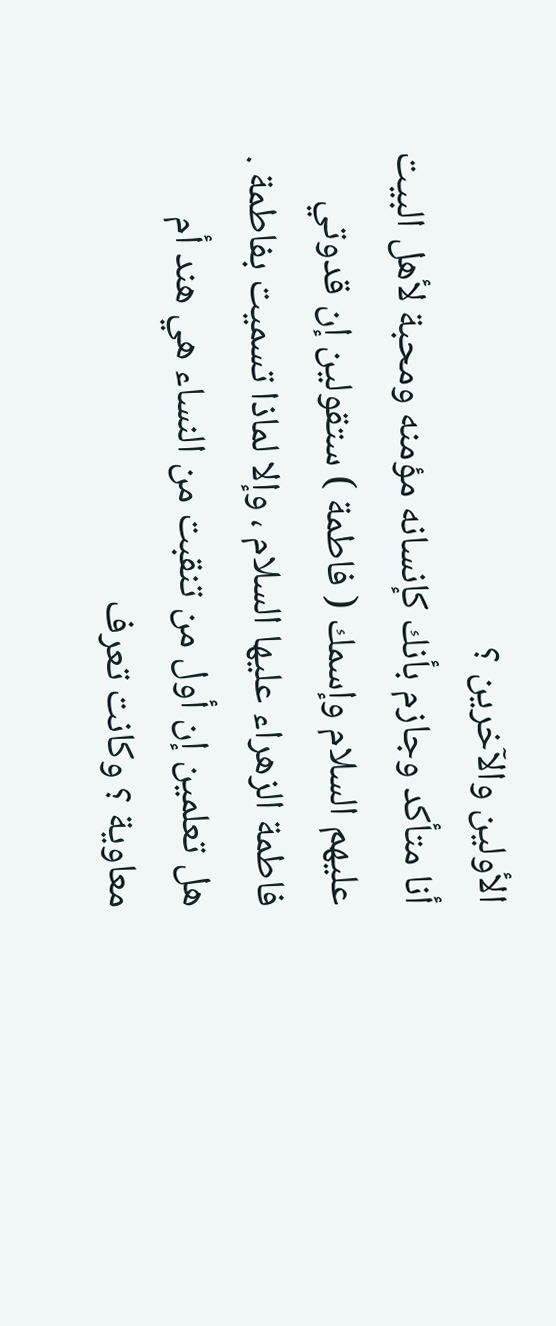الأولين والآخرين ؟
أنا متأكد وجازم بأنك كإنسانه مؤمنه ومحبة لأهل البيت عليهم السلام وإسمك ( فاطمة ) ستقولين إن قدوتي فاطمة الزهراء عليها السلام ، وإلا لماذا تسميت بفاطمة .
هل تعلمين إن أول من تنقبت من النساء هي هند أم معاوية ؟ وكانت تعرف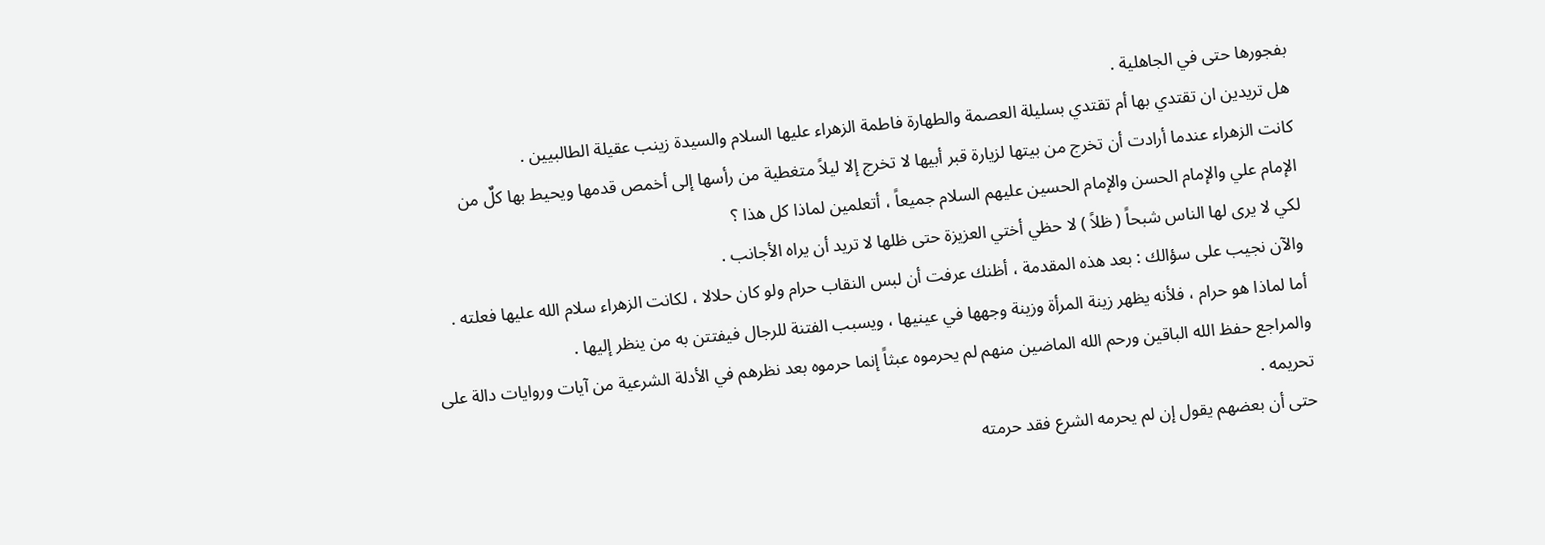بفجورها حتى في الجاهلية .
هل تريدين ان تقتدي بها أم تقتدي بسليلة العصمة والطهارة فاطمة الزهراء عليها السلام والسيدة زينب عقيلة الطالبيين .
كانت الزهراء عندما أرادت أن تخرج من بيتها لزيارة قبر أبيها لا تخرج إلا ليلاً متغطية من رأسها إلى أخمص قدمها ويحيط بها كلٌ من الإمام علي والإمام الحسن والإمام الحسين عليهم السلام جميعاً ، أتعلمين لماذا كل هذا ؟
لكي لا يرى لها الناس شبحاً ( ظلاً ) لا حظي أختي العزيزة حتى ظلها لا تريد أن يراه الأجانب .
والآن نجيب على سؤالك : بعد هذه المقدمة ، أظنك عرفت أن لبس النقاب حرام ولو كان حلالا ، لكانت الزهراء سلام الله عليها فعلته .
أما لماذا هو حرام ، فلأنه يظهر زينة المرأة وزينة وجهها في عينيها ، ويسبب الفتنة للرجال فيفتتن به من ينظر إليها .
والمراجع حفظ الله الباقين ورحم الله الماضين منهم لم يحرموه عبثاً إنما حرموه بعد نظرهم في الأدلة الشرعية من آيات وروايات دالة على تحريمه .
حتى أن بعضهم يقول إن لم يحرمه الشرع فقد حرمته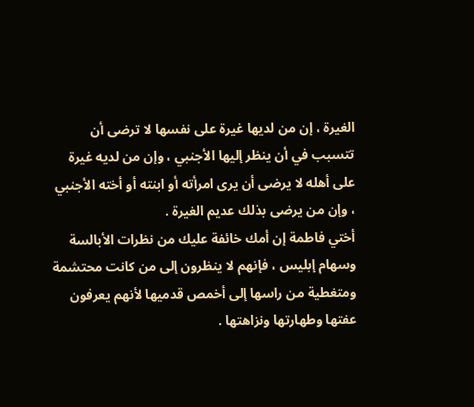الغيرة ، إن من لديها غيرة على نفسها لا ترضى أن تتسبب في أن ينظر إليها الأجنبي ، وإن من لديه غيرة على أهله لا يرضى أن يرى امرأته أو ابنته أو أخته الأجنبي ، وإن من يرضى بذلك عديم الغيرة .
أختي فاطمة إن أمك خائفة عليك من نظرات الأبالسة وسهام إبليس ، فإنهم لا ينظرون إلى من كانت محتشمة ومتغطية من راسها إلى أخمص قدميها لأنهم يعرفون عفتها وطهارتها ونزاهتها .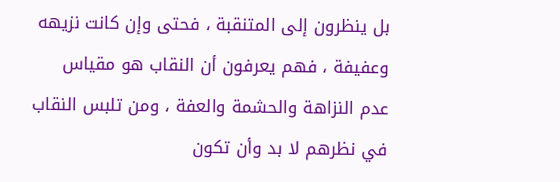بل ينظرون إلى المتنقبة ، فحتى وإن كانت نزيهه وعفيفة ، فهم يعرفون أن النقاب هو مقياس عدم النزاهة والحشمة والعفة ، ومن تلبس النقاب في نظرهم لا بد وأن تكون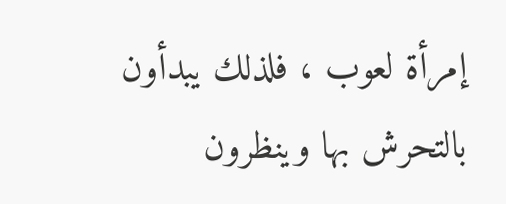إمرأة لعوب ، فلذلك يبدأون بالتحرش بها وينظرون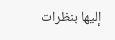إليها بنظرات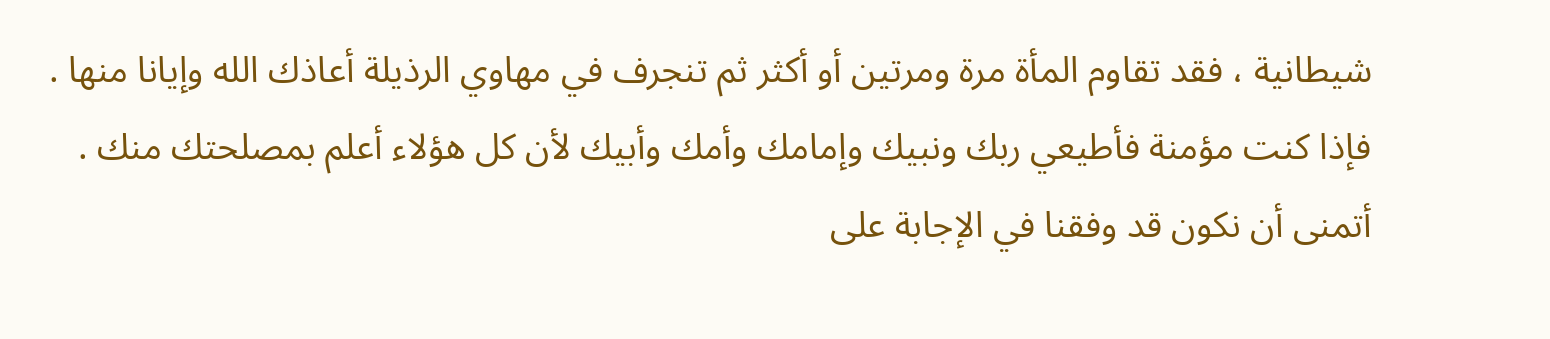شيطانية ، فقد تقاوم المأة مرة ومرتين أو أكثر ثم تنجرف في مهاوي الرذيلة أعاذك الله وإيانا منها .
فإذا كنت مؤمنة فأطيعي ربك ونبيك وإمامك وأمك وأبيك لأن كل هؤلاء أعلم بمصلحتك منك .
أتمنى أن نكون قد وفقنا في الإجابة على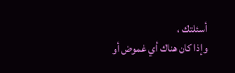أسئلتك ،
وإذا كان هناك أي غموض أو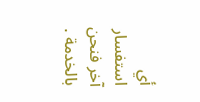أي استفسار آخر فنحن بالخدمة .